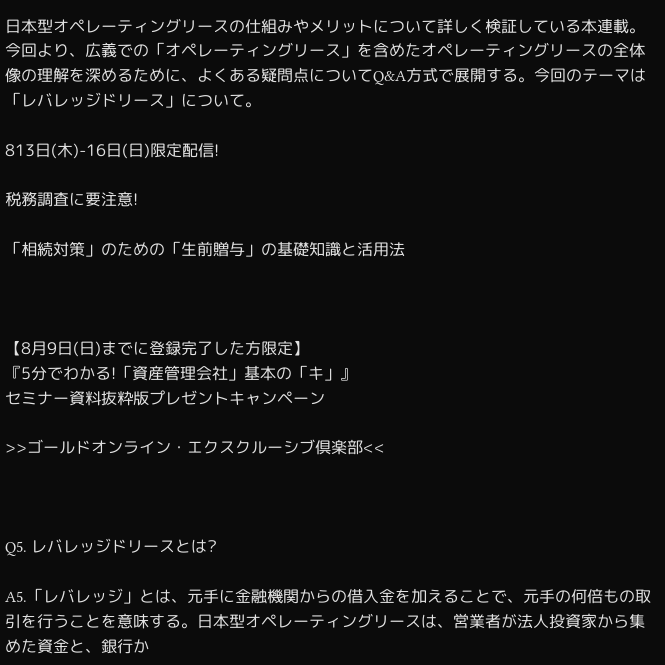日本型オペレーティングリースの仕組みやメリットについて詳しく検証している本連載。今回より、広義での「オペレーティングリース」を含めたオペレーティングリースの全体像の理解を深めるために、よくある疑問点についてQ&A方式で展開する。今回のテーマは「レバレッジドリース」について。

813日(木)-16日(日)限定配信!

税務調査に要注意!

「相続対策」のための「生前贈与」の基礎知識と活用法



【8月9日(日)までに登録完了した方限定】
『5分でわかる!「資産管理会社」基本の「キ」』
セミナー資料抜粋版プレゼントキャンペーン

>>ゴールドオンライン・エクスクルーシブ倶楽部<<



Q5. レバレッジドリースとは?

A5.「レバレッジ」とは、元手に金融機関からの借入金を加えることで、元手の何倍もの取引を行うことを意味する。日本型オペレーティングリースは、営業者が法人投資家から集めた資金と、銀行か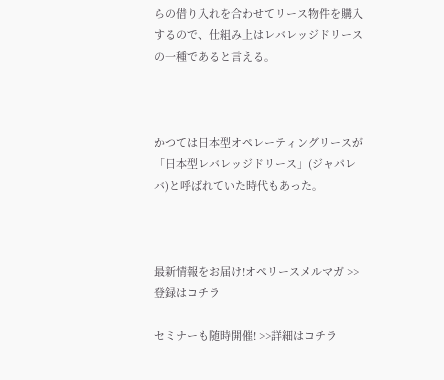らの借り入れを合わせてリース物件を購入するので、仕組み上はレバレッジドリースの一種であると言える。



かつては日本型オペレーティングリースが「日本型レバレッジドリース」(ジャパレバ)と呼ばれていた時代もあった。



最新情報をお届け!オペリースメルマガ >>登録はコチラ

セミナーも随時開催! >>詳細はコチラ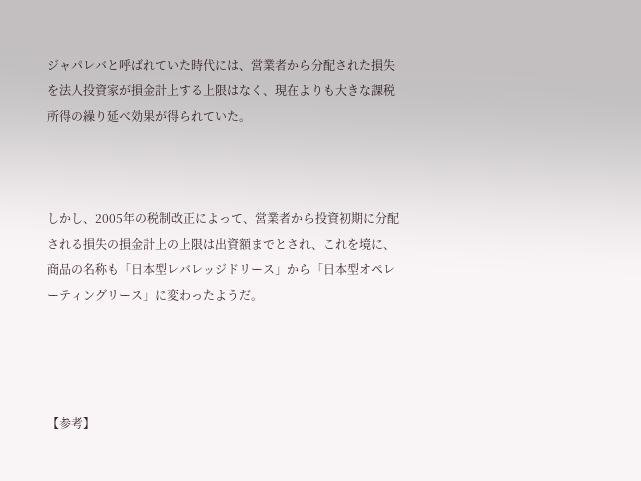ジャパレバと呼ばれていた時代には、営業者から分配された損失を法人投資家が損金計上する上限はなく、現在よりも大きな課税所得の繰り延べ効果が得られていた。



しかし、2005年の税制改正によって、営業者から投資初期に分配される損失の損金計上の上限は出資額までとされ、これを境に、商品の名称も「日本型レバレッジドリース」から「日本型オペレーティングリース」に変わったようだ。




【参考】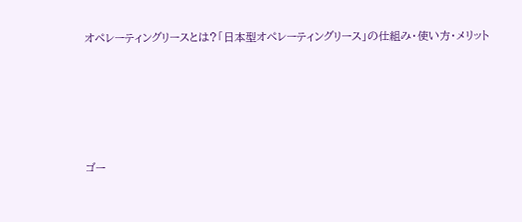オペレーティングリースとは?「日本型オペレーティングリース」の仕組み・使い方・メリット







ゴー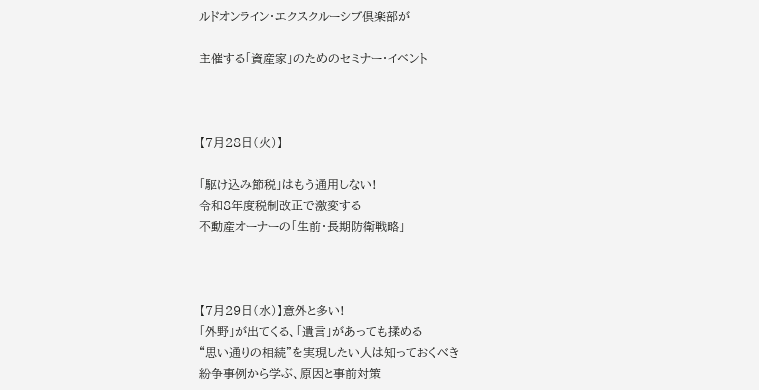ルドオンライン・エクスクルーシブ倶楽部が

主催する「資産家」のためのセミナー・イベント



【7月28日(火)】

「駆け込み節税」はもう通用しない!
令和8年度税制改正で激変する
不動産オーナーの「生前・長期防衛戦略」



【7月29日(水)】意外と多い!
「外野」が出てくる、「遺言」があっても揉める
“思い通りの相続”を実現したい人は知っておくべき
紛争事例から学ぶ、原因と事前対策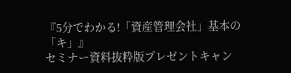『5分でわかる!「資産管理会社」基本の「キ」』
セミナー資料抜粋版プレゼントキャン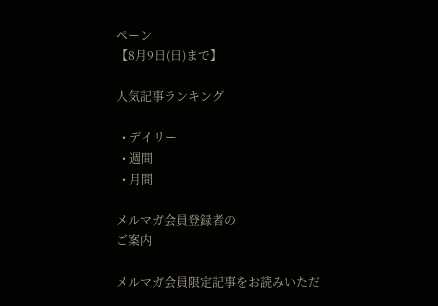ペーン
【8月9日(日)まで】

人気記事ランキング

  • デイリー
  • 週間
  • 月間

メルマガ会員登録者の
ご案内

メルマガ会員限定記事をお読みいただ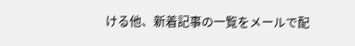ける他、新着記事の一覧をメールで配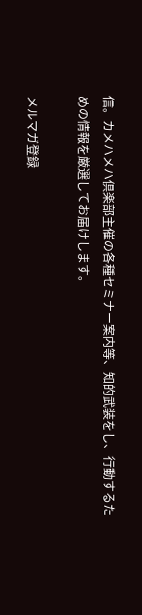信。カメハメハ倶楽部主催の各種セミナー案内等、知的武装をし、行動するための情報を厳選してお届けします。

メルマガ登録